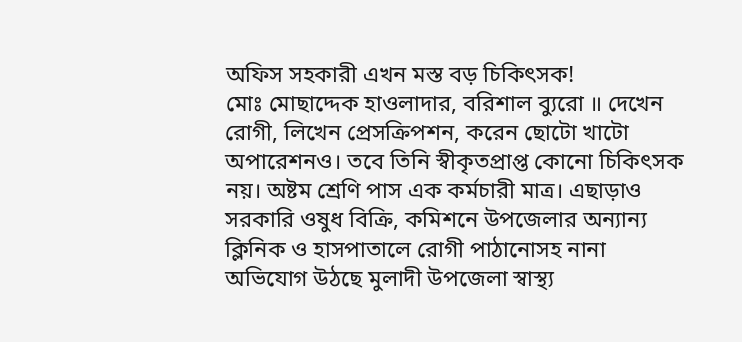অফিস সহকারী এখন মস্ত বড় চিকিৎসক!
মোঃ মোছাদ্দেক হাওলাদার, বরিশাল ব্যুরো ॥ দেখেন রোগী, লিখেন প্রেসক্রিপশন, করেন ছোটো খাটো অপারেশনও। তবে তিনি স্বীকৃতপ্রাপ্ত কোনো চিকিৎসক নয়। অষ্টম শ্রেণি পাস এক কর্মচারী মাত্র। এছাড়াও সরকারি ওষুধ বিক্রি, কমিশনে উপজেলার অন্যান্য ক্লিনিক ও হাসপাতালে রোগী পাঠানোসহ নানা অভিযোগ উঠছে মুলাদী উপজেলা স্বাস্থ্য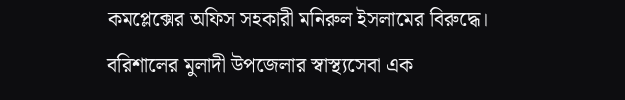কমপ্লেক্সের অফিস সহকারী মনিরুল ইসলামের বিরুদ্ধে।
বরিশালের মুলাদী উপজেলার স্বাস্থ্যসেবা এক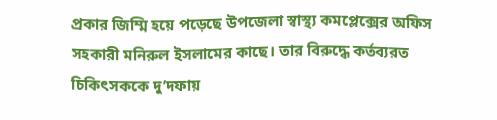প্রকার জিম্মি হয়ে পড়েছে উপজেলা স্বাস্থ্য কমপ্লেক্সের অফিস সহকারী মনিরুল ইসলামের কাছে। তার বিরুদ্ধে কর্তব্যরত চিকিৎসককে দু’দফায়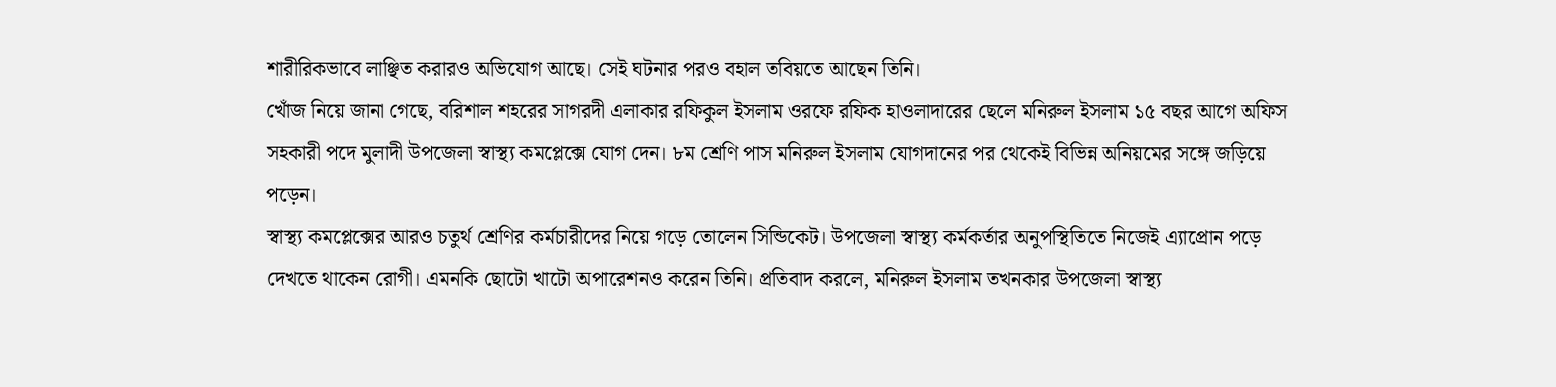শারীরিকভাবে লাঞ্ছিত করারও অভিযোগ আছে। সেই ঘটনার পরও বহাল তবিয়তে আছেন তিনি।
খোঁজ নিয়ে জানা গেছে, বরিশাল শহরের সাগরদী এলাকার রফিকুল ইসলাম ওরফে রফিক হাওলাদারের ছেলে মনিরুল ইসলাম ১৫ বছর আগে অফিস সহকারী পদে মুলাদী উপজেলা স্বাস্থ্য কমপ্লেক্সে যোগ দেন। ৮ম শ্রেণি পাস মনিরুল ইসলাম যোগদানের পর থেকেই বিভিন্ন অনিয়মের সঙ্গে জড়িয়ে পড়েন।
স্বাস্থ্য কমপ্লেক্সের আরও চতুর্থ শ্রেণির কর্মচারীদের নিয়ে গড়ে তোলেন সিন্ডিকেট। উপজেলা স্বাস্থ্য কর্মকর্তার অনুপস্থিতিতে নিজেই এ্যাপ্রোন পড়ে দেখতে থাকেন রোগী। এমনকি ছোটো খাটো অপারেশনও করেন তিনি। প্রতিবাদ করলে, মনিরুল ইসলাম তখনকার উপজেলা স্বাস্থ্য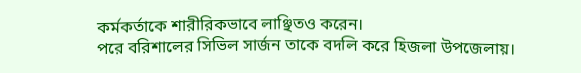কর্মকর্তাকে শারীরিকভাবে লাঞ্ছিতও করেন।
পরে বরিশালের সিভিল সার্জন তাকে বদলি করে হিজলা উপজেলায়।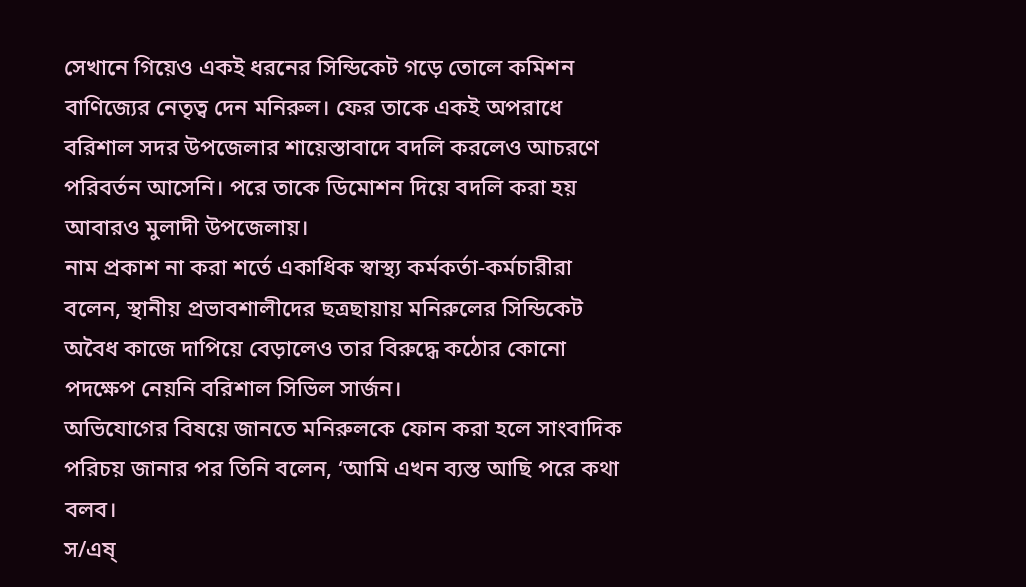সেখানে গিয়েও একই ধরনের সিন্ডিকেট গড়ে তোলে কমিশন বাণিজ্যের নেতৃত্ব দেন মনিরুল। ফের তাকে একই অপরাধে বরিশাল সদর উপজেলার শায়েস্তাবাদে বদলি করলেও আচরণে পরিবর্তন আসেনি। পরে তাকে ডিমোশন দিয়ে বদলি করা হয় আবারও মুলাদী উপজেলায়।
নাম প্রকাশ না করা শর্তে একাধিক স্বাস্থ্য কর্মকর্তা-কর্মচারীরা বলেন, স্থানীয় প্রভাবশালীদের ছত্রছায়ায় মনিরুলের সিন্ডিকেট অবৈধ কাজে দাপিয়ে বেড়ালেও তার বিরুদ্ধে কঠোর কোনো পদক্ষেপ নেয়নি বরিশাল সিভিল সার্জন।
অভিযোগের বিষয়ে জানতে মনিরুলকে ফোন করা হলে সাংবাদিক পরিচয় জানার পর তিনি বলেন, ‘আমি এখন ব্যস্ত আছি পরে কথা বলব।
স/এষ্